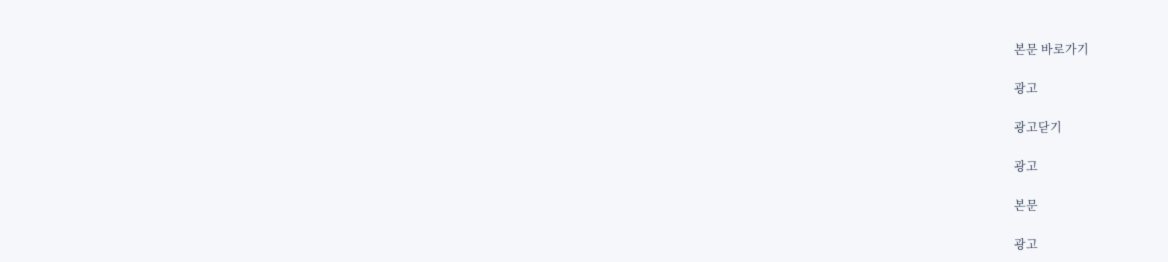본문 바로가기

광고

광고닫기

광고

본문

광고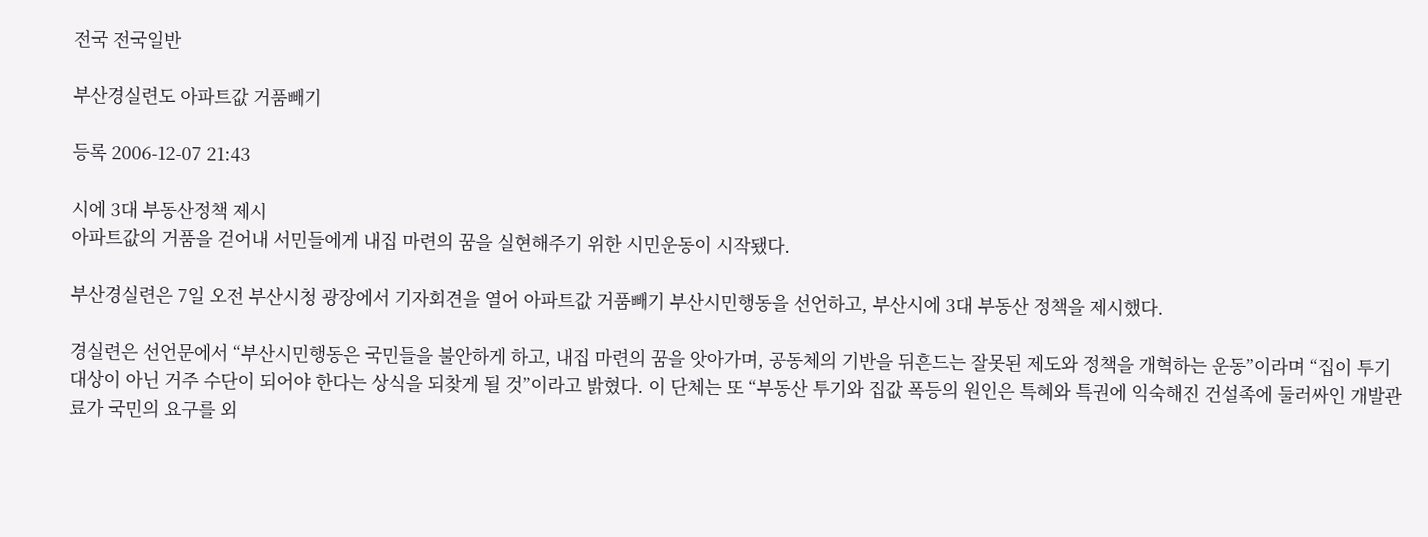전국 전국일반

부산경실련도 아파트값 거품빼기

등록 2006-12-07 21:43

시에 3대 부동산정책 제시
아파트값의 거품을 걷어내 서민들에게 내집 마련의 꿈을 실현해주기 위한 시민운동이 시작됐다.

부산경실련은 7일 오전 부산시청 광장에서 기자회견을 열어 아파트값 거품빼기 부산시민행동을 선언하고, 부산시에 3대 부동산 정책을 제시했다.

경실련은 선언문에서 “부산시민행동은 국민들을 불안하게 하고, 내집 마련의 꿈을 앗아가며, 공동체의 기반을 뒤흔드는 잘못된 제도와 정책을 개혁하는 운동”이라며 “집이 투기 대상이 아닌 거주 수단이 되어야 한다는 상식을 되찾게 될 것”이라고 밝혔다. 이 단체는 또 “부동산 투기와 집값 폭등의 원인은 특혜와 특권에 익숙해진 건설족에 둘러싸인 개발관료가 국민의 요구를 외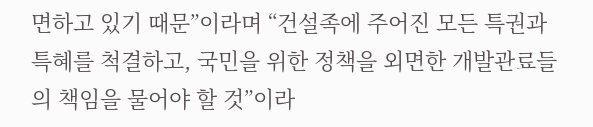면하고 있기 때문”이라며 “건설족에 주어진 모든 특권과 특혜를 척결하고, 국민을 위한 정책을 외면한 개발관료들의 책임을 물어야 할 것”이라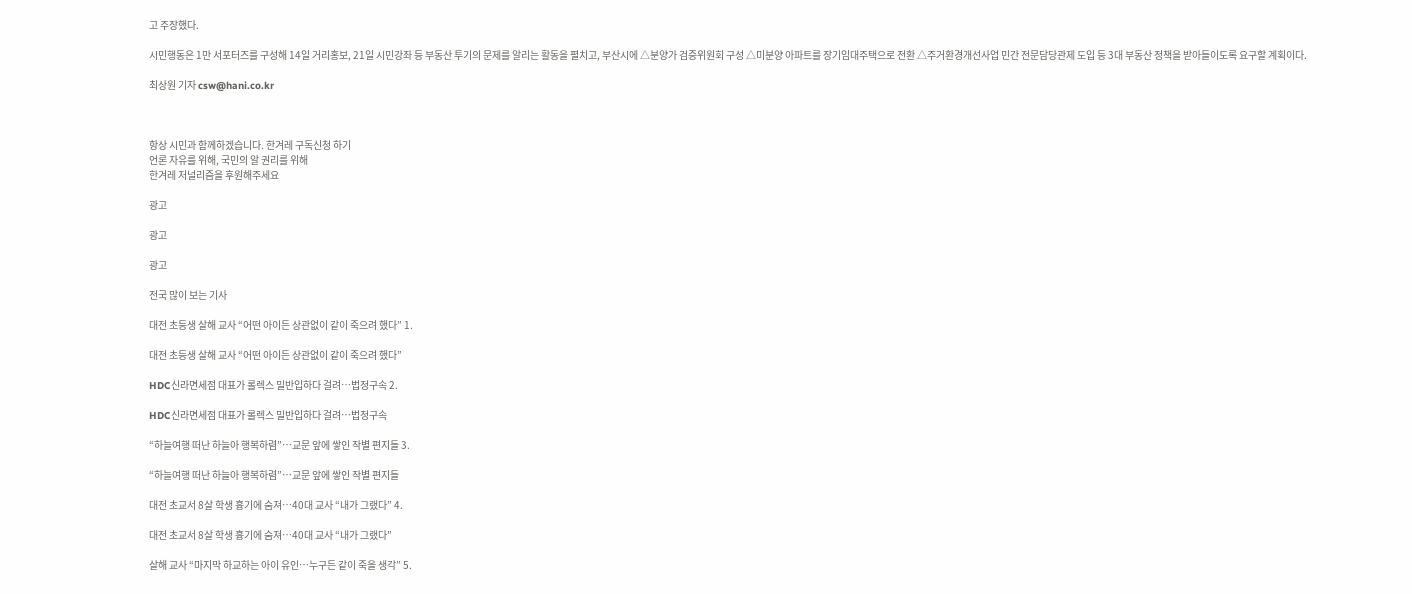고 주장했다.

시민행동은 1만 서포터즈를 구성해 14일 거리홍보, 21일 시민강좌 등 부동산 투기의 문제를 알리는 활동을 펼치고, 부산시에 △분양가 검증위원회 구성 △미분양 아파트를 장기임대주택으로 전환 △주거환경개선사업 민간 전문담당관제 도입 등 3대 부동산 정책을 받아들이도록 요구할 계획이다.

최상원 기자 csw@hani.co.kr



항상 시민과 함께하겠습니다. 한겨레 구독신청 하기
언론 자유를 위해, 국민의 알 권리를 위해
한겨레 저널리즘을 후원해주세요

광고

광고

광고

전국 많이 보는 기사

대전 초등생 살해 교사 “어떤 아이든 상관없이 같이 죽으려 했다” 1.

대전 초등생 살해 교사 “어떤 아이든 상관없이 같이 죽으려 했다”

HDC신라면세점 대표가 롤렉스 밀반입하다 걸려…법정구속 2.

HDC신라면세점 대표가 롤렉스 밀반입하다 걸려…법정구속

“하늘여행 떠난 하늘아 행복하렴”…교문 앞에 쌓인 작별 편지들 3.

“하늘여행 떠난 하늘아 행복하렴”…교문 앞에 쌓인 작별 편지들

대전 초교서 8살 학생 흉기에 숨져…40대 교사 “내가 그랬다” 4.

대전 초교서 8살 학생 흉기에 숨져…40대 교사 “내가 그랬다”

살해 교사 “마지막 하교하는 아이 유인…누구든 같이 죽을 생각” 5.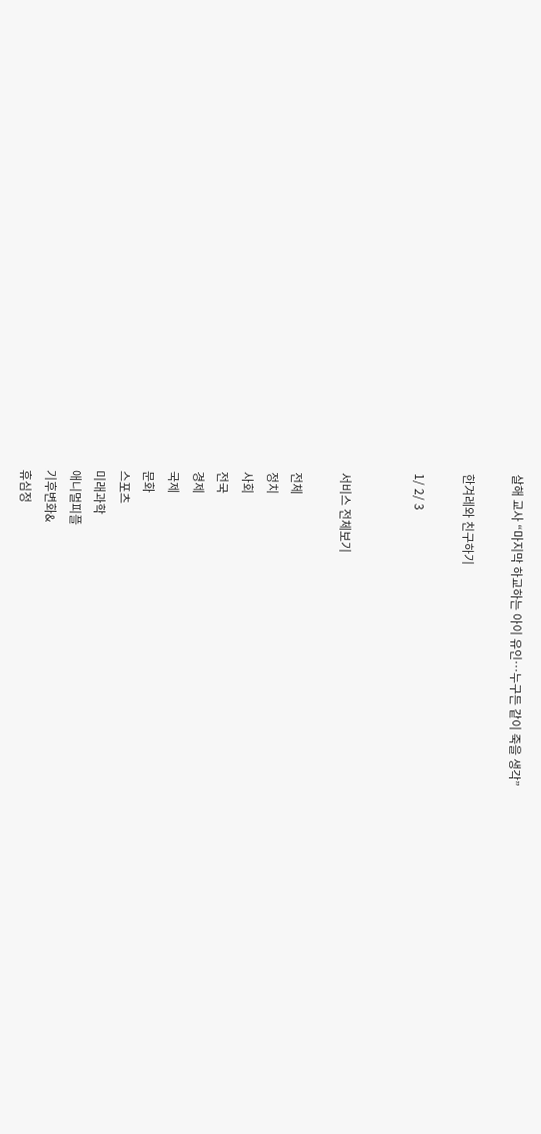살해 교사 “마지막 하교하는 아이 유인…누구든 같이 죽을 생각”

한겨레와 친구하기

1/ 2/ 3


서비스 전체보기

전체
정치
사회
전국
경제
국제
문화
스포츠
미래과학
애니멀피플
기후변화&
휴심정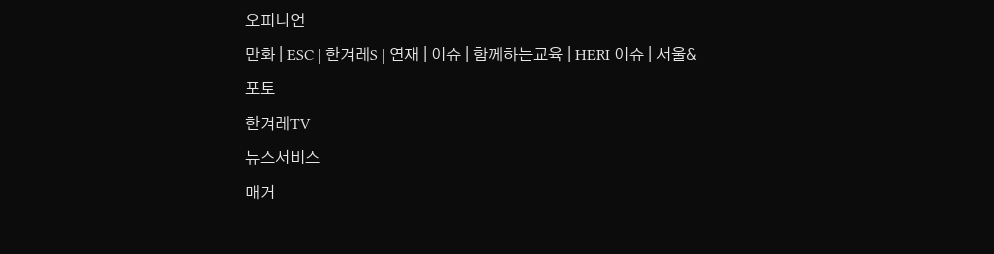오피니언
만화 | ESC | 한겨레S | 연재 | 이슈 | 함께하는교육 | HERI 이슈 | 서울&
포토
한겨레TV
뉴스서비스
매거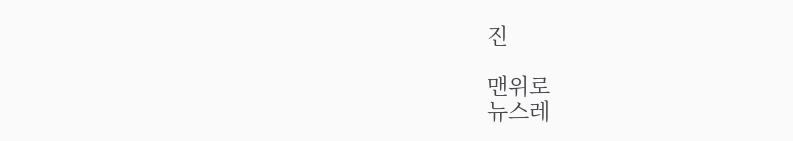진

맨위로
뉴스레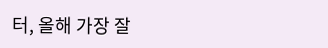터, 올해 가장 잘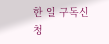한 일 구독신청